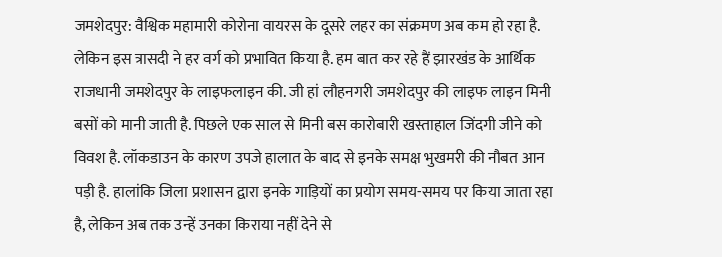जमशेदपुर: वैश्विक महामारी कोरोना वायरस के दूसरे लहर का संक्रमण अब कम हो रहा है. लेकिन इस त्रासदी ने हर वर्ग को प्रभावित किया है. हम बात कर रहे हैं झारखंड के आर्थिक राजधानी जमशेदपुर के लाइफलाइन की. जी हां लौहनगरी जमशेदपुर की लाइफ लाइन मिनी बसों को मानी जाती है. पिछले एक साल से मिनी बस कारोबारी खस्ताहाल जिंदगी जीने को विवश है. लॉकडाउन के कारण उपजे हालात के बाद से इनके समक्ष भुखमरी की नौबत आन पड़ी है. हालांकि जिला प्रशासन द्वारा इनके गाड़ियों का प्रयोग समय-समय पर किया जाता रहा है, लेकिन अब तक उन्हें उनका किराया नहीं देने से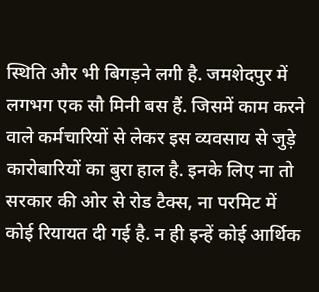स्थिति और भी बिगड़ने लगी है. जमशेदपुर में लगभग एक सौ मिनी बस हैं. जिसमें काम करने वाले कर्मचारियों से लेकर इस व्यवसाय से जुड़े कारोबारियों का बुरा हाल है. इनके लिए ना तो सरकार की ओर से रोड टैक्स, ना परमिट में कोई रियायत दी गई है. न ही इन्हें कोई आर्थिक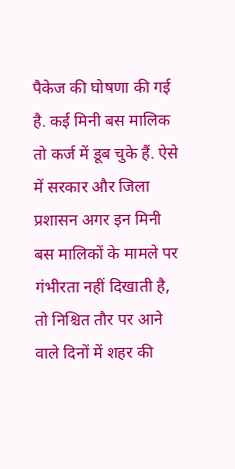पैकेज की घोषणा की गई है. कई मिनी बस मालिक तो कर्ज में डूब चुके हैं. ऐसे में सरकार और जिला प्रशासन अगर इन मिनी बस मालिकों के मामले पर गंभीरता नहीं दिखाती है, तो निश्चित तौर पर आने वाले दिनों में शहर की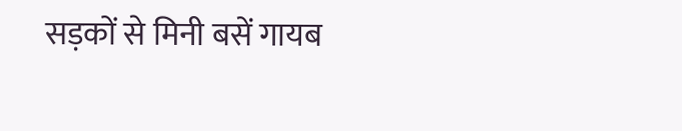सड़कों से मिनी बसें गायब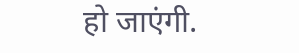हो जाएंगी.